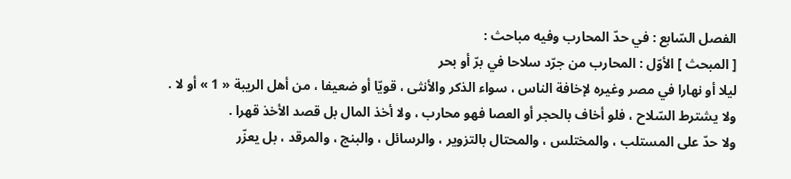الفصل السّابع : في حدّ المحارب وفيه مباحث :
[ المبحث ] الأوّل : المحارب من جرّد سلاحا في برّ أو بحر
ليلا أو نهارا في مصر وغيره لإخافة الناس ، سواء الذكر والأنثى ، قويّا أو ضعيفا ، من أهل الريبة « 1 » أو لا .
ولا يشترط السّلاح ، فلو أخاف بالحجر أو العصا فهو محارب ، ولا أخذ المال بل قصد الأخذ قهرا .
ولا حدّ على المستلب ، والمختلس ، والمحتال بالتزوير ، والرسائل ، والبنج ، والمرقد ، بل يعزّر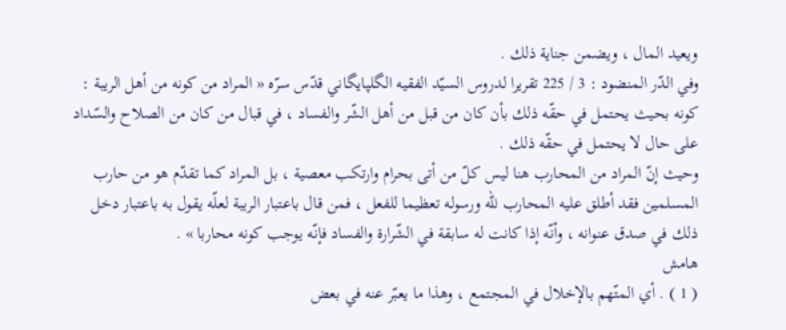ويعيد المال ، ويضمن جناية ذلك .
وفي الدّر المنضود : 3 / 225 تقريرا لدروس السيّد الفقيه الگلپايگاني قدّس سرّه « المراد من كونه من أهل الريبة : كونه بحيث يحتمل في حقّه ذلك بأن كان من قبل من أهل الشّر والفساد ، في قبال من كان من الصلاح والسّداد على حال لا يحتمل في حقّه ذلك .
وحيث إنّ المراد من المحارب هنا ليس كلّ من أتى بحرام وارتكب معصية ، بل المراد كما تقدّم هو من حارب المسلمين فقد أطلق عليه المحارب للّه ورسوله تعظيما للفعل ، فمن قال باعتبار الريبة لعلّه يقول به باعتبار دخل ذلك في صدق عنوانه ، وأنّه إذا كانت له سابقة في الشّرارة والفساد فإنّه يوجب كونه محاربا » .
هامش
( 1 ) . أي المتّهم بالإخلال في المجتمع ، وهذا ما يعبّر عنه في بعض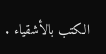الكتب بالأشقياء .